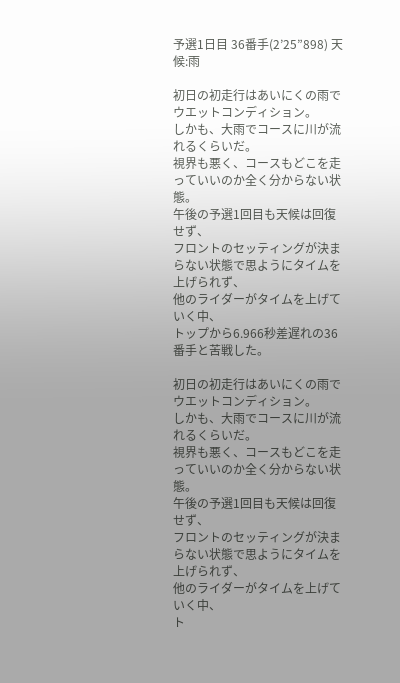予選1日目 36番手(2’25”898) 天候:雨

初日の初走行はあいにくの雨でウエットコンディション。
しかも、大雨でコースに川が流れるくらいだ。
視界も悪く、コースもどこを走っていいのか全く分からない状態。
午後の予選1回目も天候は回復せず、
フロントのセッティングが決まらない状態で思ようにタイムを上げられず、
他のライダーがタイムを上げていく中、
トップから6.966秒差遅れの36番手と苦戦した。

初日の初走行はあいにくの雨でウエットコンディション。
しかも、大雨でコースに川が流れるくらいだ。
視界も悪く、コースもどこを走っていいのか全く分からない状態。
午後の予選1回目も天候は回復せず、
フロントのセッティングが決まらない状態で思ようにタイムを上げられず、
他のライダーがタイムを上げていく中、
ト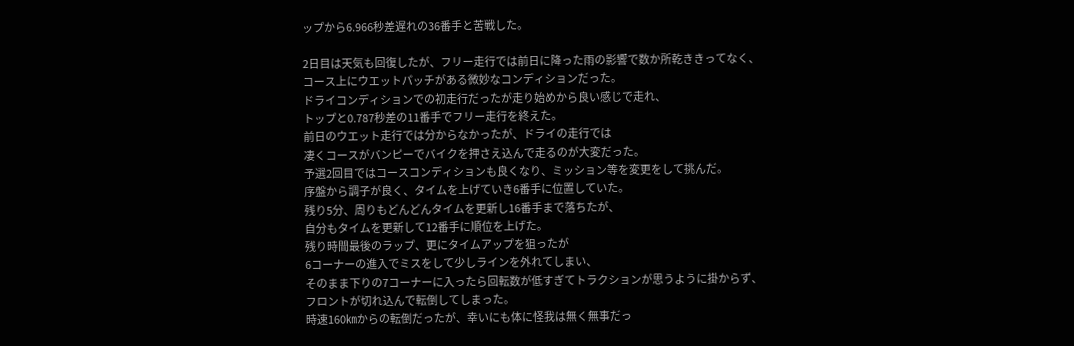ップから6.966秒差遅れの36番手と苦戦した。

2日目は天気も回復したが、フリー走行では前日に降った雨の影響で数か所乾ききってなく、
コース上にウエットパッチがある微妙なコンディションだった。
ドライコンディションでの初走行だったが走り始めから良い感じで走れ、
トップと0.787秒差の11番手でフリー走行を終えた。
前日のウエット走行では分からなかったが、ドライの走行では
凄くコースがバンピーでバイクを押さえ込んで走るのが大変だった。
予選2回目ではコースコンディションも良くなり、ミッション等を変更をして挑んだ。
序盤から調子が良く、タイムを上げていき6番手に位置していた。
残り5分、周りもどんどんタイムを更新し16番手まで落ちたが、
自分もタイムを更新して12番手に順位を上げた。
残り時間最後のラップ、更にタイムアップを狙ったが
6コーナーの進入でミスをして少しラインを外れてしまい、
そのまま下りの7コーナーに入ったら回転数が低すぎてトラクションが思うように掛からず、
フロントが切れ込んで転倒してしまった。
時速160㎞からの転倒だったが、幸いにも体に怪我は無く無事だっ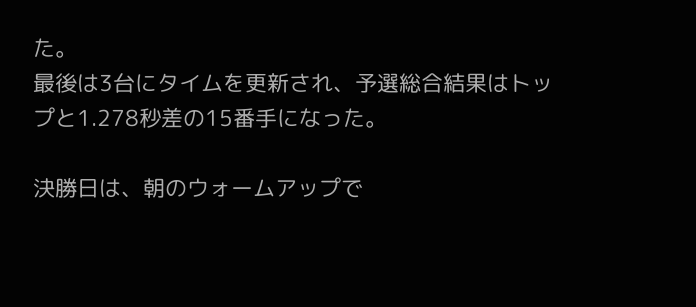た。
最後は3台にタイムを更新され、予選総合結果はトップと1.278秒差の15番手になった。

決勝日は、朝のウォームアップで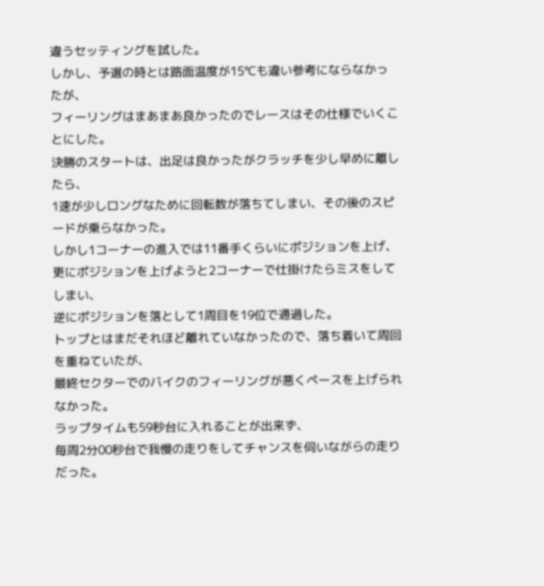違うセッティングを試した。
しかし、予選の時とは路面温度が15℃も違い参考にならなかったが、
フィーリングはまあまあ良かったのでレースはその仕様でいくことにした。
決勝のスタートは、出足は良かったがクラッチを少し早めに離したら、
1速が少しロングなために回転数が落ちてしまい、その後のスピードが乗らなかった。
しかし1コーナーの進入では11番手くらいにポジションを上げ、
更にポジションを上げようと2コーナーで仕掛けたらミスをしてしまい、
逆にポジションを落として1周目を19位で通過した。
トップとはまだそれほど離れていなかったので、落ち着いて周回を重ねていたが、
最終セクターでのバイクのフィーリングが悪くペースを上げられなかった。
ラップタイムも59秒台に入れることが出来ず、
毎周2分00秒台で我慢の走りをしてチャンスを伺いながらの走りだった。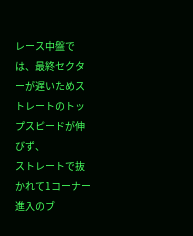レース中盤では、最終セクターが遅いためストレートのトップスピードが伸びず、
ストレートで抜かれて1コーナー進入のブ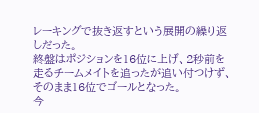レーキングで抜き返すという展開の繰り返しだった。
終盤はポジションを16位に上げ、2秒前を走るチームメイトを追ったが追い付つけず、
そのまま16位でゴールとなった。
今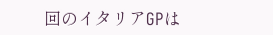回のイタリアGPは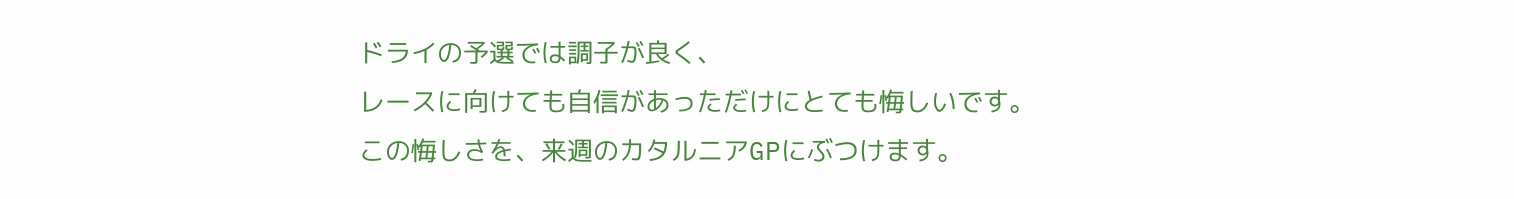ドライの予選では調子が良く、
レースに向けても自信があっただけにとても悔しいです。
この悔しさを、来週のカタルニアGPにぶつけます。